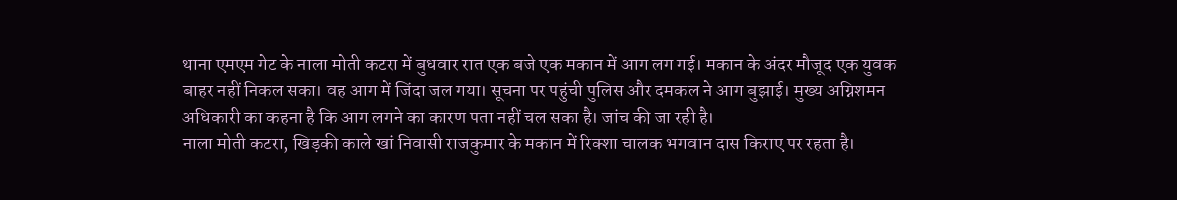थाना एमएम गेट के नाला मोती कटरा में बुधवार रात एक बजे एक मकान में आग लग गई। मकान के अंदर मौजूद एक युवक बाहर नहीं निकल सका। वह आग में जिंदा जल गया। सूचना पर पहुंची पुलिस और दमकल ने आग बुझाई। मुख्य अग्निशमन अधिकारी का कहना है कि आग लगने का कारण पता नहीं चल सका है। जांच की जा रही है।
नाला मोती कटरा, खिड़की काले खां निवासी राजकुमार के मकान में रिक्शा चालक भगवान दास किराए पर रहता है।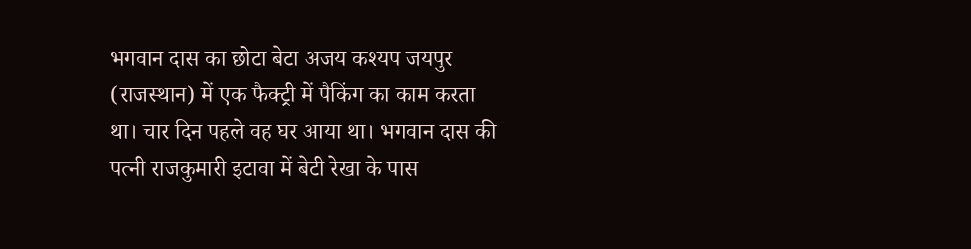भगवान दास का छोटा बेटा अजय कश्यप जयपुर (राजस्थान) में एक फैक्ट्री में पैकिंग का काम करता था। चार दिन पहले वह घर आया था। भगवान दास की पत्नी राजकुमारी इटावा में बेटी रेखा के पास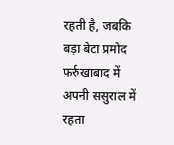रहती है, जबकि बड़ा बेटा प्रमोद फर्रुखाबाद में अपनी ससुराल में रहता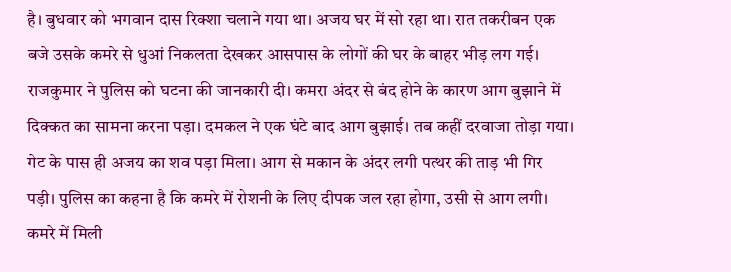है। बुधवार को भगवान दास रिक्शा चलाने गया था। अजय घर में सो रहा था। रात तकरीबन एक बजे उसके कमरे से धुआं निकलता देखकर आसपास के लोगों की घर के बाहर भीड़ लग गई। राजकुमार ने पुलिस को घटना की जानकारी दी। कमरा अंदर से बंद होने के कारण आग बुझाने में दिक्कत का सामना करना पड़ा। दमकल ने एक घंटे बाद आग बुझाई। तब कहीं दरवाजा तोड़ा गया। गेट के पास ही अजय का शव पड़ा मिला। आग से मकान के अंदर लगी पत्थर की ताड़ भी गिर पड़ी। पुलिस का कहना है कि कमरे में रोशनी के लिए दीपक जल रहा होगा, उसी से आग लगी।
कमरे में मिली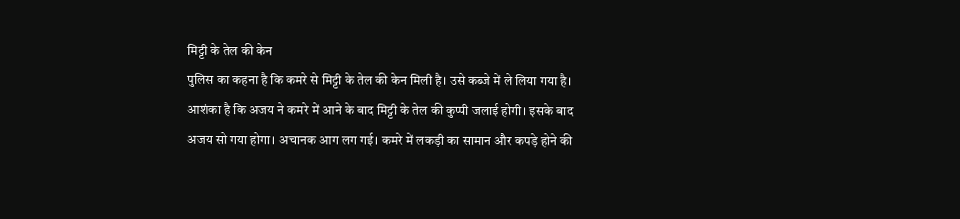मिट्टी के तेल की केन
पुलिस का कहना है कि कमरे से मिट्टी के तेल की केन मिली है। उसे कब्जे में ले लिया गया है। आशंका है कि अजय ने कमरे में आने के बाद मिट्टी के तेल की कुप्पी जलाई होगी। इसके बाद अजय सो गया होगा। अचानक आग लग गई। कमरे में लकड़ी का सामान और कपड़े होने की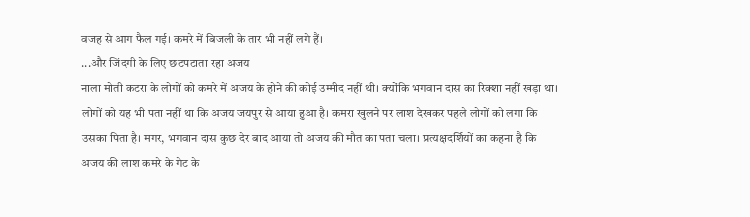वजह से आग फैल गई। कमरे में बिजली के तार भी नहीं लगे हैं।
...और जिंदगी के लिए छटपटाता रहा अजय
नाला मोती कटरा के लोगों को कमरे में अजय के होने की कोई उम्मीद नहीं थी। क्योंकि भगवान दास का रिक्शा नहीं खड़ा था। लोगों को यह भी पता नहीं था कि अजय जयपुर से आया हुआ है। कमरा खुलने पर लाश देखकर पहले लोगों को लगा कि उसका पिता है। मगर, भगवान दास कुछ देर बाद आया तो अजय की मौत का पता चला। प्रत्यक्षदर्शियों का कहना है कि अजय की लाश कमरे के गेट के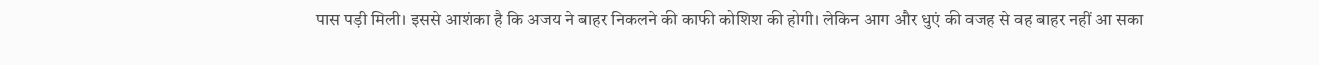पास पड़ी मिली। इससे आशंका है कि अजय ने बाहर निकलने की काफी कोशिश की होगी। लेकिन आग और धुएं की वजह से वह बाहर नहीं आ सका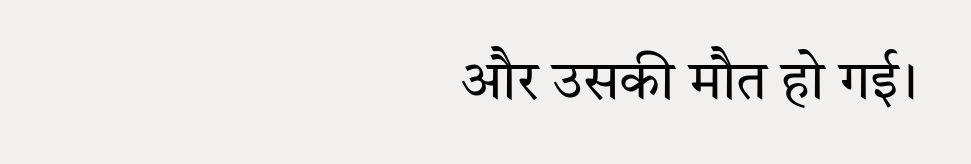और उसकी मौत हो गई।